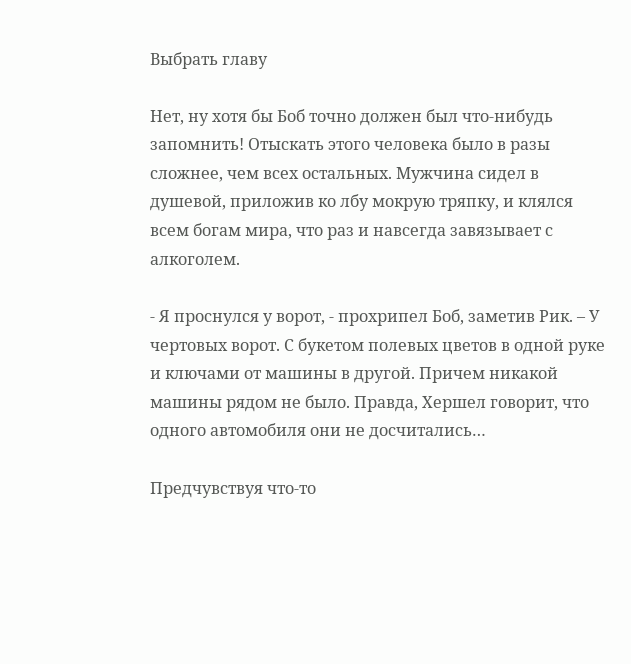Выбрать главу

Нет, ну хотя бы Боб точно должен был что-нибудь запомнить! Отыскать этого человека было в разы сложнее, чем всех остальных. Мужчина сидел в душевой, приложив ко лбу мокрую тряпку, и клялся всем богам мира, что раз и навсегда завязывает с алкоголем.

- Я проснулся у ворот, - прохрипел Боб, заметив Рик. – У чертовых ворот. С букетом полевых цветов в одной руке и ключами от машины в другой. Причем никакой машины рядом не было. Правда, Хершел говорит, что одного автомобиля они не досчитались…

Предчувствуя что-то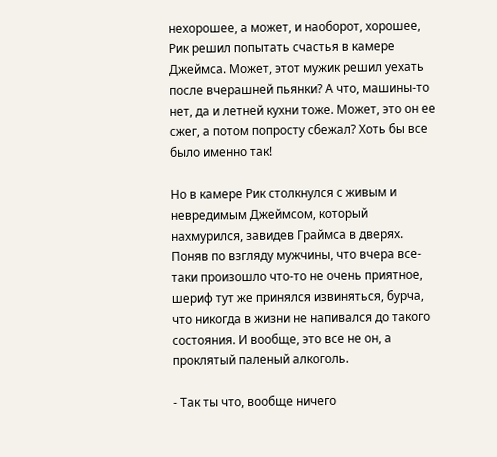нехорошее, а может, и наоборот, хорошее, Рик решил попытать счастья в камере Джеймса. Может, этот мужик решил уехать после вчерашней пьянки? А что, машины-то нет, да и летней кухни тоже. Может, это он ее сжег, а потом попросту сбежал? Хоть бы все было именно так!

Но в камере Рик столкнулся с живым и невредимым Джеймсом, который нахмурился, завидев Граймса в дверях. Поняв по взгляду мужчины, что вчера все-таки произошло что-то не очень приятное, шериф тут же принялся извиняться, бурча, что никогда в жизни не напивался до такого состояния. И вообще, это все не он, а проклятый паленый алкоголь.

- Так ты что, вообще ничего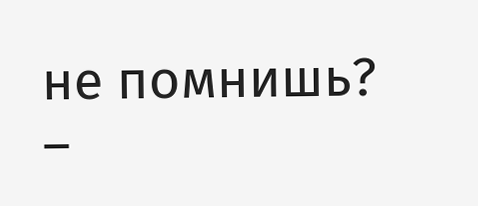не помнишь? –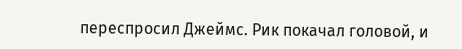переспросил Джеймс. Рик покачал головой, и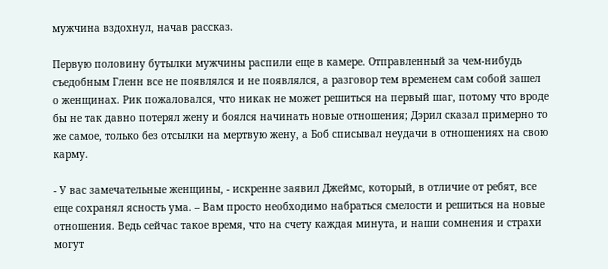мужчина вздохнул, начав рассказ.

Первую половину бутылки мужчины распили еще в камере. Отправленный за чем-нибудь съедобным Гленн все не появлялся и не появлялся, а разговор тем временем сам собой зашел о женщинах. Рик пожаловался, что никак не может решиться на первый шаг, потому что вроде бы не так давно потерял жену и боялся начинать новые отношения; Дэрил сказал примерно то же самое, только без отсылки на мертвую жену, а Боб списывал неудачи в отношениях на свою карму.

- У вас замечательные женщины, - искренне заявил Джеймс, который, в отличие от ребят, все еще сохранял ясность ума. – Вам просто необходимо набраться смелости и решиться на новые отношения. Ведь сейчас такое время, что на счету каждая минута, и наши сомнения и страхи могут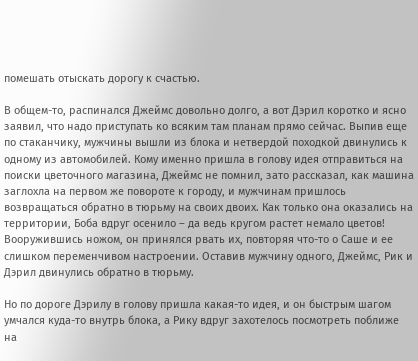помешать отыскать дорогу к счастью.

В общем-то, распинался Джеймс довольно долго, а вот Дэрил коротко и ясно заявил, что надо приступать ко всяким там планам прямо сейчас. Выпив еще по стаканчику, мужчины вышли из блока и нетвердой походкой двинулись к одному из автомобилей. Кому именно пришла в голову идея отправиться на поиски цветочного магазина, Джеймс не помнил, зато рассказал, как машина заглохла на первом же повороте к городу, и мужчинам пришлось возвращаться обратно в тюрьму на своих двоих. Как только она оказались на территории, Боба вдруг осенило – да ведь кругом растет немало цветов! Вооружившись ножом, он принялся рвать их, повторяя что-то о Саше и ее слишком переменчивом настроении. Оставив мужчину одного, Джеймс, Рик и Дэрил двинулись обратно в тюрьму.

Но по дороге Дэрилу в голову пришла какая-то идея, и он быстрым шагом умчался куда-то внутрь блока, а Рику вдруг захотелось посмотреть поближе на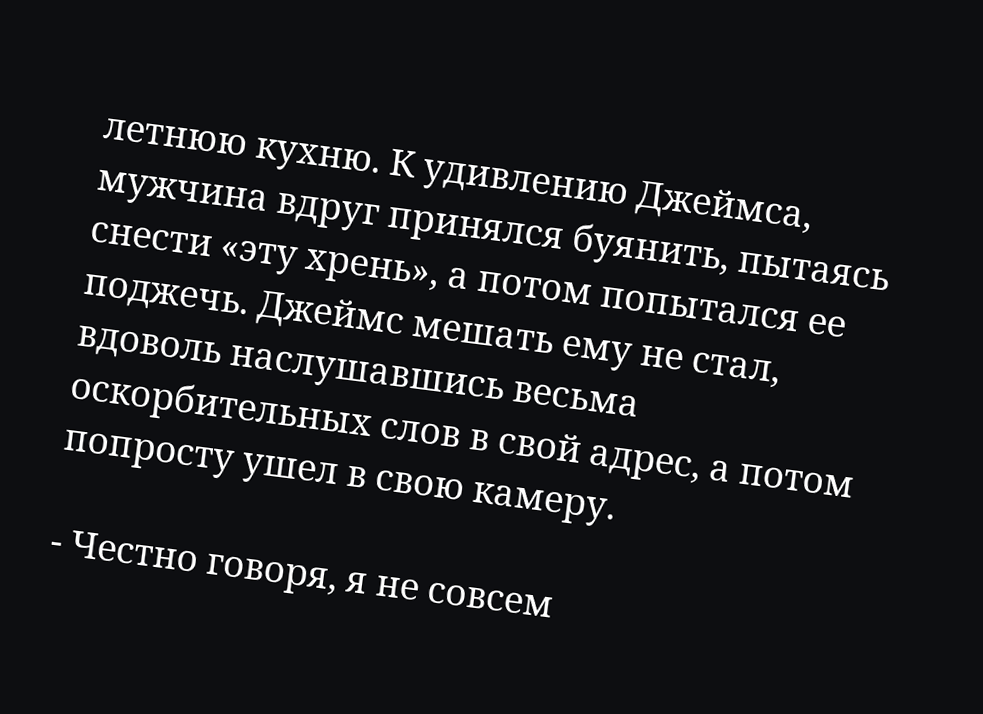летнюю кухню. К удивлению Джеймса, мужчина вдруг принялся буянить, пытаясь снести «эту хрень», а потом попытался ее поджечь. Джеймс мешать ему не стал, вдоволь наслушавшись весьма оскорбительных слов в свой адрес, а потом попросту ушел в свою камеру.

- Честно говоря, я не совсем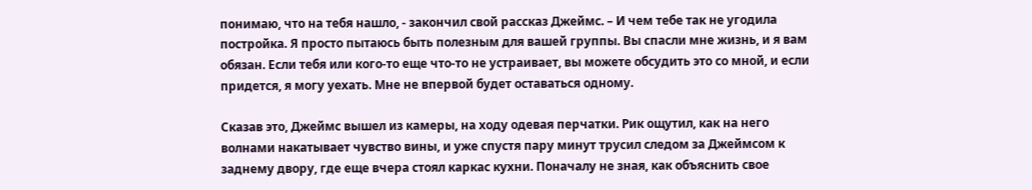понимаю, что на тебя нашло, - закончил свой рассказ Джеймс. – И чем тебе так не угодила постройка. Я просто пытаюсь быть полезным для вашей группы. Вы спасли мне жизнь, и я вам обязан. Если тебя или кого-то еще что-то не устраивает, вы можете обсудить это со мной, и если придется, я могу уехать. Мне не впервой будет оставаться одному.

Сказав это, Джеймс вышел из камеры, на ходу одевая перчатки. Рик ощутил, как на него волнами накатывает чувство вины, и уже спустя пару минут трусил следом за Джеймсом к заднему двору, где еще вчера стоял каркас кухни. Поначалу не зная, как объяснить свое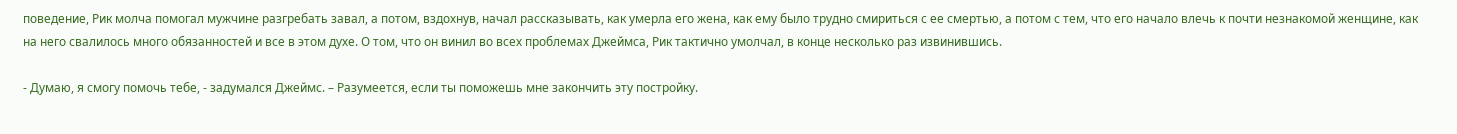поведение, Рик молча помогал мужчине разгребать завал, а потом, вздохнув, начал рассказывать, как умерла его жена, как ему было трудно смириться с ее смертью, а потом с тем, что его начало влечь к почти незнакомой женщине, как на него свалилось много обязанностей и все в этом духе. О том, что он винил во всех проблемах Джеймса, Рик тактично умолчал, в конце несколько раз извинившись.

- Думаю, я смогу помочь тебе, - задумался Джеймс. – Разумеется, если ты поможешь мне закончить эту постройку.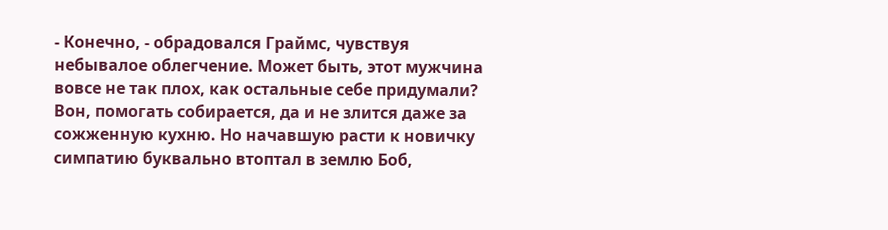- Конечно, - обрадовался Граймс, чувствуя небывалое облегчение. Может быть, этот мужчина вовсе не так плох, как остальные себе придумали? Вон, помогать собирается, да и не злится даже за сожженную кухню. Но начавшую расти к новичку симпатию буквально втоптал в землю Боб,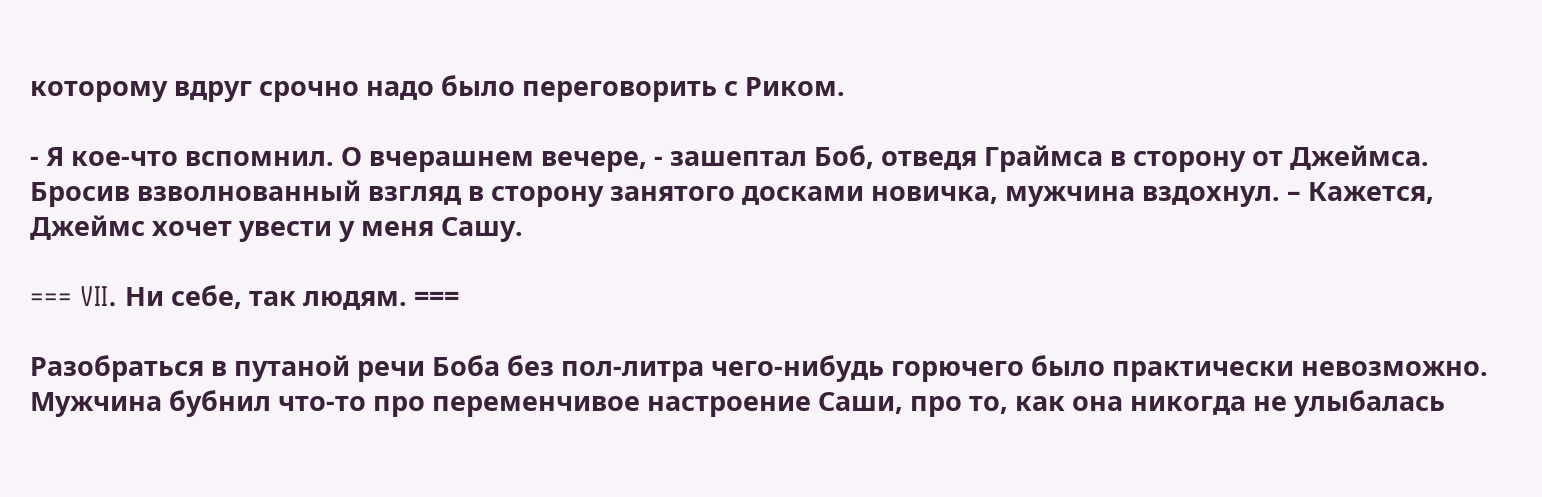которому вдруг срочно надо было переговорить с Риком.

- Я кое-что вспомнил. О вчерашнем вечере, - зашептал Боб, отведя Граймса в сторону от Джеймса. Бросив взволнованный взгляд в сторону занятого досками новичка, мужчина вздохнул. – Кажется, Джеймс хочет увести у меня Сашу.

=== VII. Ни себе, так людям. ===

Разобраться в путаной речи Боба без пол-литра чего-нибудь горючего было практически невозможно. Мужчина бубнил что-то про переменчивое настроение Саши, про то, как она никогда не улыбалась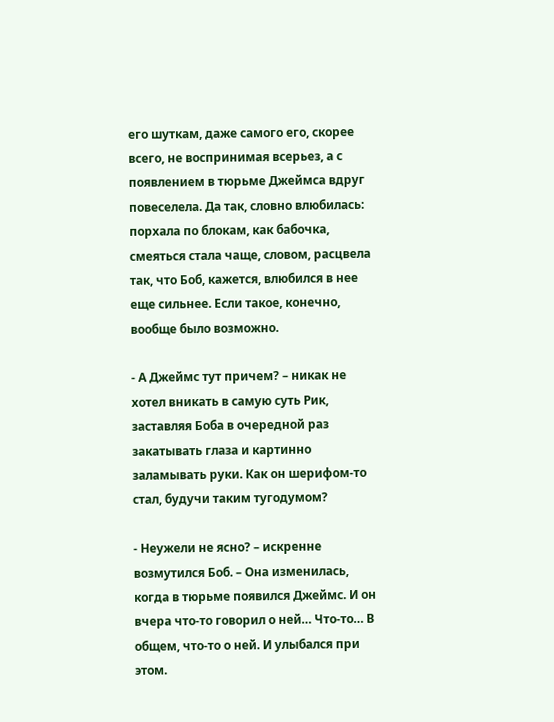его шуткам, даже самого его, скорее всего, не воспринимая всерьез, а с появлением в тюрьме Джеймса вдруг повеселела. Да так, словно влюбилась: порхала по блокам, как бабочка, смеяться стала чаще, словом, расцвела так, что Боб, кажется, влюбился в нее еще сильнее. Если такое, конечно, вообще было возможно.

- А Джеймс тут причем? – никак не хотел вникать в самую суть Рик, заставляя Боба в очередной раз закатывать глаза и картинно заламывать руки. Как он шерифом-то стал, будучи таким тугодумом?

- Неужели не ясно? – искренне возмутился Боб. – Она изменилась, когда в тюрьме появился Джеймс. И он вчера что-то говорил о ней… Что-то… В общем, что-то о ней. И улыбался при этом.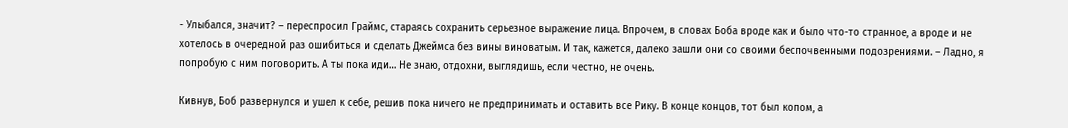- Улыбался, значит? – переспросил Граймс, стараясь сохранить серьезное выражение лица. Впрочем, в словах Боба вроде как и было что-то странное, а вроде и не хотелось в очередной раз ошибиться и сделать Джеймса без вины виноватым. И так, кажется, далеко зашли они со своими беспочвенными подозрениями. – Ладно, я попробую с ним поговорить. А ты пока иди… Не знаю, отдохни, выглядишь, если честно, не очень.

Кивнув, Боб развернулся и ушел к себе, решив пока ничего не предпринимать и оставить все Рику. В конце концов, тот был копом, а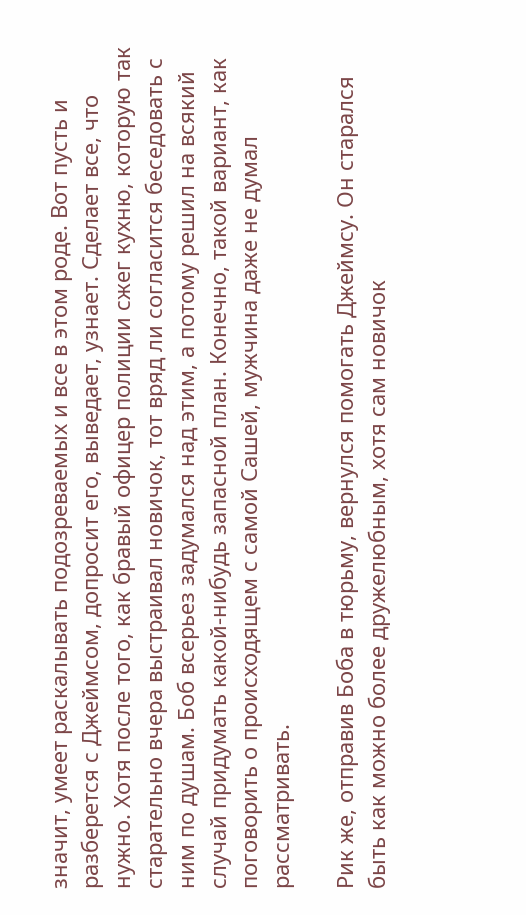значит, умеет раскалывать подозреваемых и все в этом роде. Вот пусть и разберется с Джеймсом, допросит его, выведает, узнает. Сделает все, что нужно. Хотя после того, как бравый офицер полиции сжег кухню, которую так старательно вчера выстраивал новичок, тот вряд ли согласится беседовать с ним по душам. Боб всерьез задумался над этим, а потому решил на всякий случай придумать какой-нибудь запасной план. Конечно, такой вариант, как поговорить о происходящем с самой Сашей, мужчина даже не думал рассматривать.

Рик же, отправив Боба в тюрьму, вернулся помогать Джеймсу. Он старался быть как можно более дружелюбным, хотя сам новичок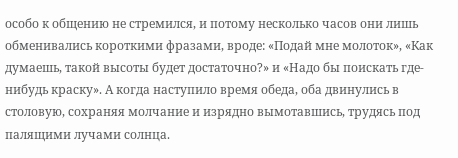особо к общению не стремился, и потому несколько часов они лишь обменивались короткими фразами, вроде: «Подай мне молоток», «Как думаешь, такой высоты будет достаточно?» и «Надо бы поискать где-нибудь краску». А когда наступило время обеда, оба двинулись в столовую, сохраняя молчание и изрядно вымотавшись, трудясь под палящими лучами солнца.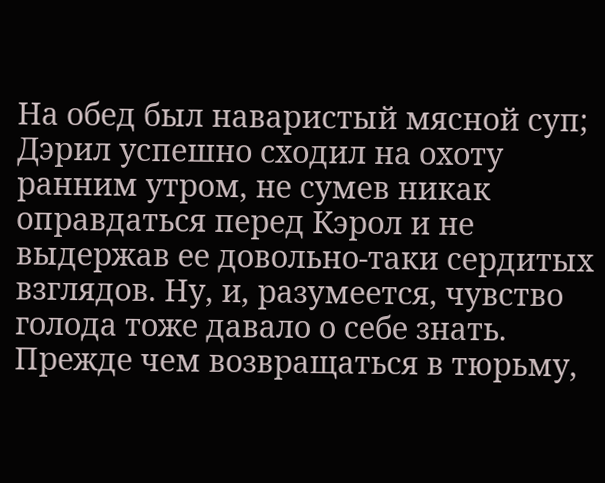На обед был наваристый мясной суп; Дэрил успешно сходил на охоту ранним утром, не сумев никак оправдаться перед Кэрол и не выдержав ее довольно-таки сердитых взглядов. Ну, и, разумеется, чувство голода тоже давало о себе знать. Прежде чем возвращаться в тюрьму,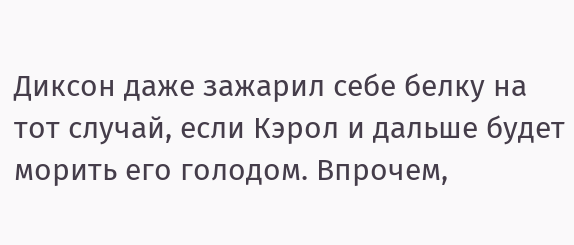Диксон даже зажарил себе белку на тот случай, если Кэрол и дальше будет морить его голодом. Впрочем,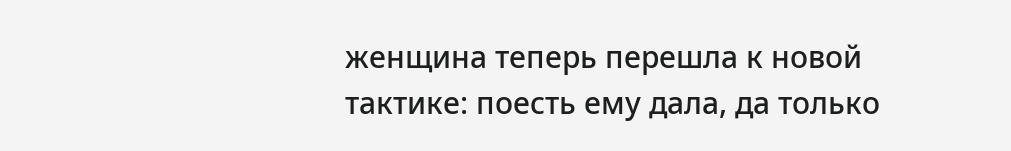женщина теперь перешла к новой тактике: поесть ему дала, да только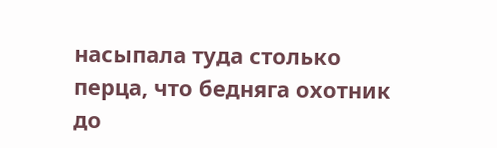насыпала туда столько перца, что бедняга охотник до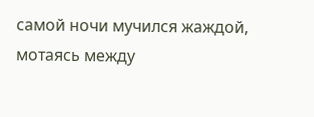самой ночи мучился жаждой, мотаясь между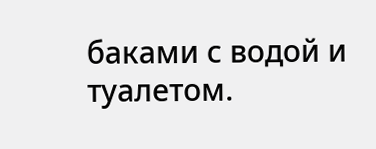баками с водой и туалетом.